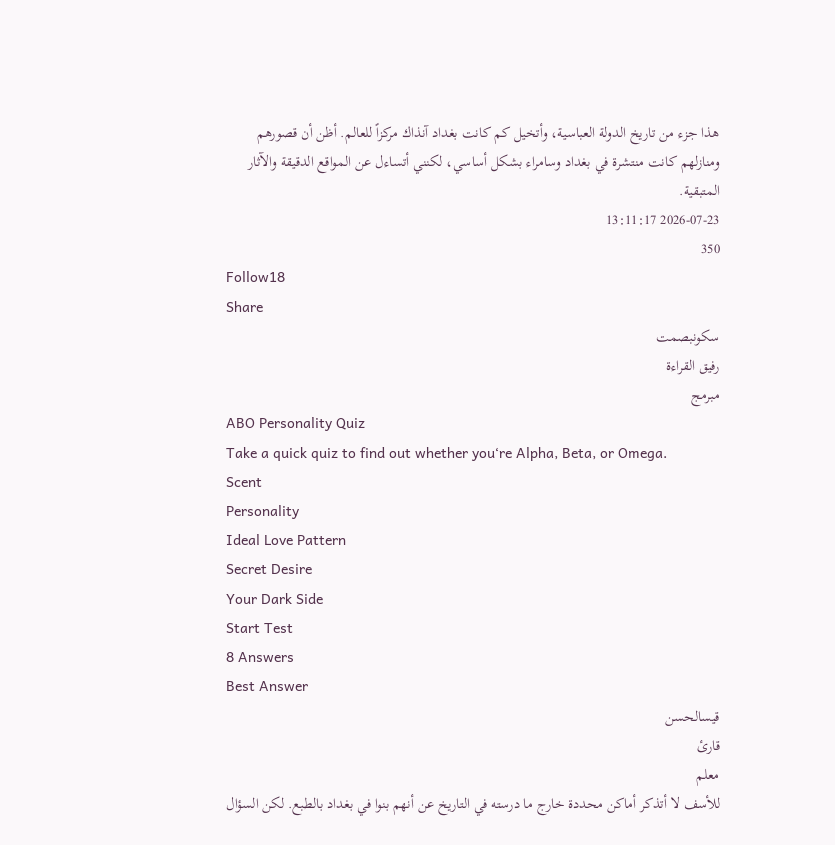هذا جزء من تاريخ الدولة العباسية، وأتخيل كم كانت بغداد آنذاك مركزاً للعالم. أظن أن قصورهم ومنازلهم كانت منتشرة في بغداد وسامراء بشكل أساسي، لكنني أتساءل عن المواقع الدقيقة والآثار المتبقية.
2026-07-23 13:11:17
350
Follow18
Share
سكونبصمت
رفيق القراءة
مبرمج
ABO Personality Quiz
Take a quick quiz to find out whether you‘re Alpha, Beta, or Omega.
Scent
Personality
Ideal Love Pattern
Secret Desire
Your Dark Side
Start Test
8 Answers
Best Answer
قيسالحسن
قارئ
معلم
للأسف لا أتذكر أماكن محددة خارج ما درسته في التاريخ عن أنهم بنوا في بغداد بالطبع. لكن السؤال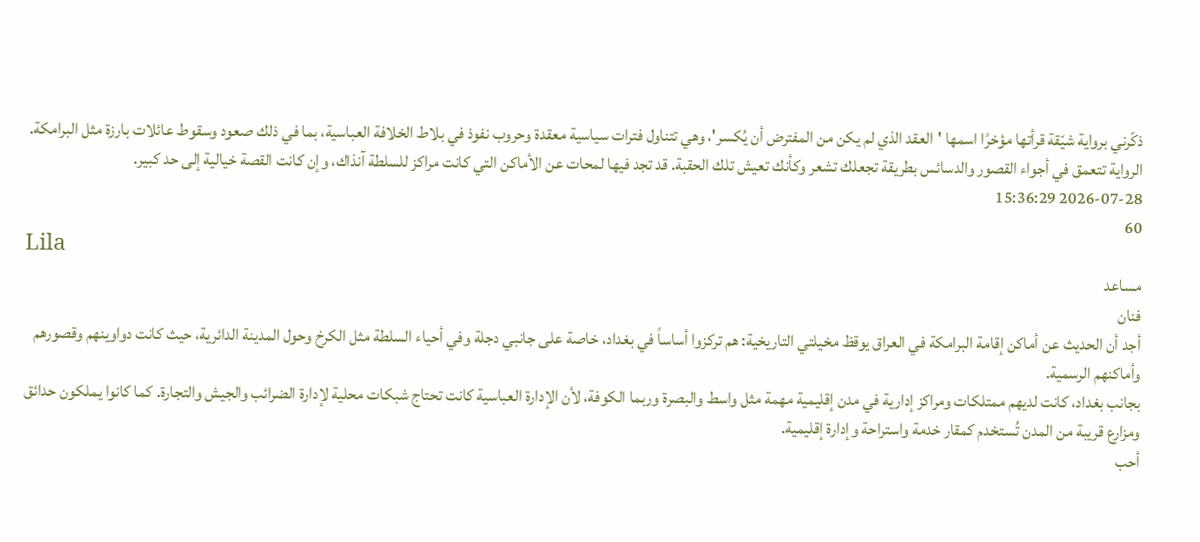ذكّرني برواية شيّقة قرأتها مؤخرًا اسمها 'العقد الذي لم يكن من المفترض أن يُكسر'، وهي تتناول فترات سياسية معقدة وحروب نفوذ في بلاط الخلافة العباسية، بما في ذلك صعود وسقوط عائلات بارزة مثل البرامكة. الرواية تتعمق في أجواء القصور والدسائس بطريقة تجعلك تشعر وكأنك تعيش تلك الحقبة. قد تجد فيها لمحات عن الأماكن التي كانت مراكز للسلطة آنذاك، وإن كانت القصة خيالية إلى حد كبير.
2026-07-28 15:36:29
60
Lila
مساعد
فنان
أجد أن الحديث عن أماكن إقامة البرامكة في العراق يوقظ مخيلتي التاريخية: هم تركزوا أساساً في بغداد، خاصة على جانبي دجلة وفي أحياء السلطة مثل الكرخ وحول المدينة الدائرية، حيث كانت دواوينهم وقصورهم وأماكنهم الرسمية.
بجانب بغداد، كانت لديهم ممتلكات ومراكز إدارية في مدن إقليمية مهمة مثل واسط والبصرة وربما الكوفة، لأن الإدارة العباسية كانت تحتاج شبكات محلية لإدارة الضرائب والجيش والتجارة. كما كانوا يملكون حدائق ومزارع قريبة من المدن تُستخدم كمقار خدمة واستراحة وإدارة إقليمية.
أحب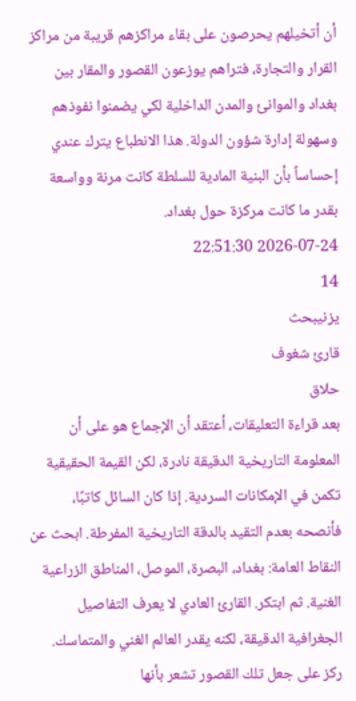أن أتخيلهم يحرصون على بقاء مراكزهم قريبة من مراكز القرار والتجارة، فتراهم يوزعون القصور والمقار بين بغداد والموانئ والمدن الداخلية لكي يضمنوا نفوذهم وسهولة إدارة شؤون الدولة. هذا الانطباع يترك عندي إحساساً بأن البنية المادية للسلطة كانت مرنة وواسعة بقدر ما كانت مركزة حول بغداد.
2026-07-24 22:51:30
14
يزنيبحث
قارئ شغوف
حلاق
بعد قراءة التعليقات، أعتقد أن الإجماع هو على أن المعلومة التاريخية الدقيقة نادرة، لكن القيمة الحقيقية تكمن في الإمكانات السردية. إذا كان السائل كاتبًا، فأنصحه بعدم التقيد بالدقة التاريخية المفرطة. ابحث عن النقاط العامة: بغداد، البصرة، الموصل، المناطق الزراعية الغنية. ثم ابتكر. القارئ العادي لا يعرف التفاصيل الجغرافية الدقيقة، لكنه يقدر العالم الغني والمتماسك. ركز على جعل تلك القصور تشعر بأنها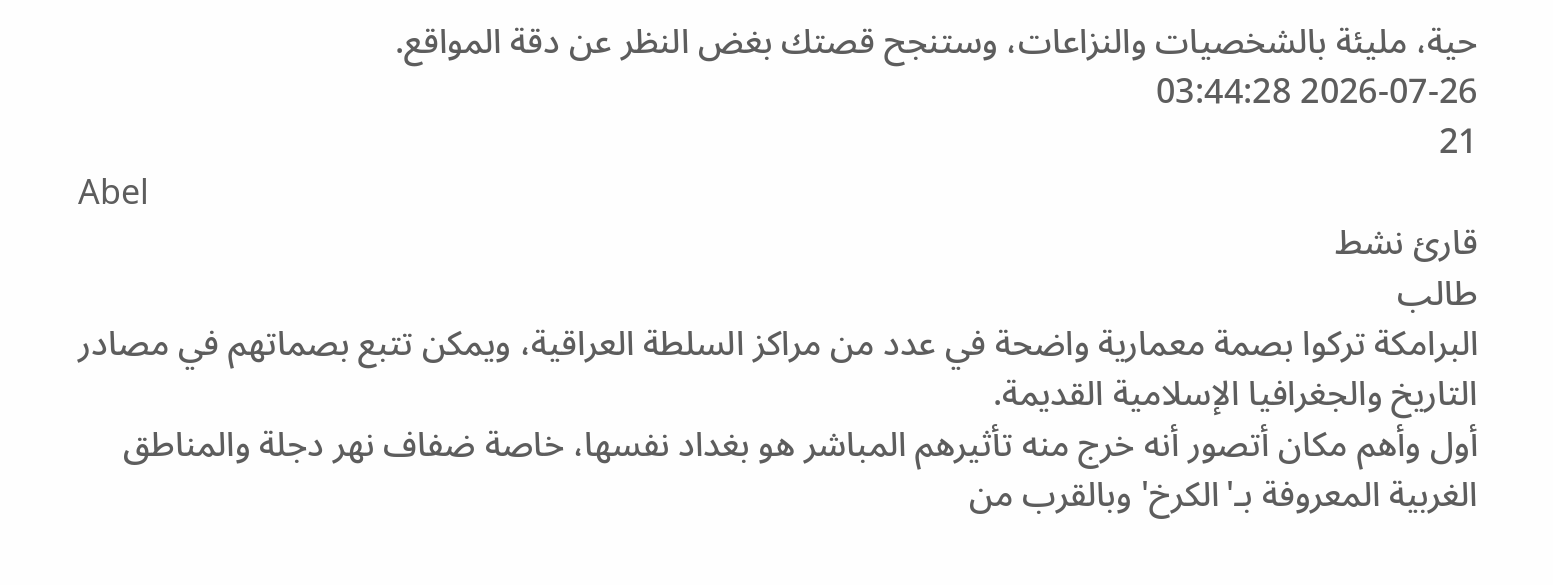حية، مليئة بالشخصيات والنزاعات، وستنجح قصتك بغض النظر عن دقة المواقع.
2026-07-26 03:44:28
21
Abel
قارئ نشط
طالب
البرامكة تركوا بصمة معمارية واضحة في عدد من مراكز السلطة العراقية، ويمكن تتبع بصماتهم في مصادر التاريخ والجغرافيا الإسلامية القديمة.
أول وأهم مكان أتصور أنه خرج منه تأثيرهم المباشر هو بغداد نفسها، خاصة ضفاف نهر دجلة والمناطق الغربية المعروفة بـ'الكرخ' وبالقرب من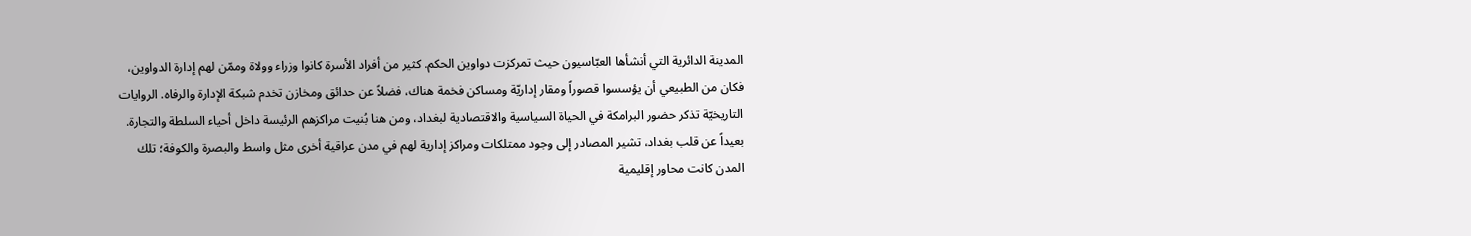المدينة الدائرية التي أنشأها العبّاسيون حيث تمركزت دواوين الحكم. كثير من أفراد الأسرة كانوا وزراء وولاة وممّن لهم إدارة الدواوين، فكان من الطبيعي أن يؤسسوا قصوراً ومقار إداريّة ومساكن فخمة هناك، فضلاً عن حدائق ومخازن تخدم شبكة الإدارة والرفاه. الروايات التاريخيّة تذكر حضور البرامكة في الحياة السياسية والاقتصادية لبغداد، ومن هنا بُنيت مراكزهم الرئيسة داخل أحياء السلطة والتجارة.
بعيداً عن قلب بغداد، تشير المصادر إلى وجود ممتلكات ومراكز إدارية لهم في مدن عراقية أخرى مثل واسط والبصرة والكوفة؛ تلك المدن كانت محاور إقليمية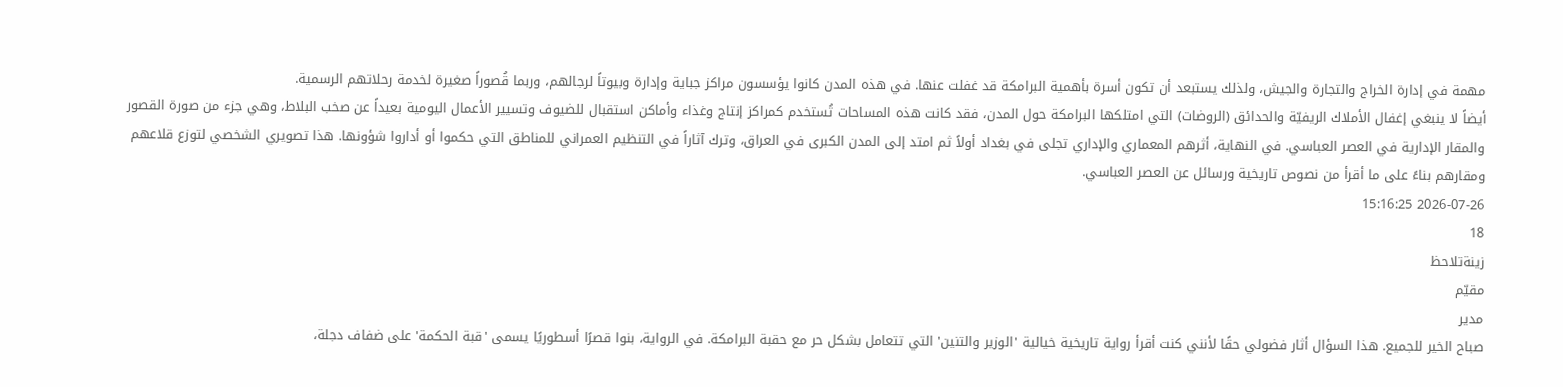مهمة في إدارة الخراج والتجارة والجيش، ولذلك يستبعد أن تكون أسرة بأهمية البرامكة قد غفلت عنها. في هذه المدن كانوا يؤسسون مراكز جباية وإدارة وبيوتاً لرجالهم، وربما قُصوراً صغيرة لخدمة رحلاتهم الرسمية.
أيضاً لا ينبغي إغفال الأملاك الريفيّة والحدائق (الروضات) التي امتلكها البرامكة حول المدن، فقد كانت هذه المساحات تُستخدم كمراكز إنتاج وغذاء وأماكن استقبال للضيوف وتسيير الأعمال اليومية بعيداً عن صخب البلاط، وهي جزء من صورة القصور والمقار الإدارية في العصر العباسي. في النهاية، أثرهم المعماري والإداري تجلى في بغداد أولاً ثم امتد إلى المدن الكبرى في العراق، وترك آثاراً في التنظيم العمراني للمناطق التي حكموا أو أداروا شؤونها. هذا تصويري الشخصي لتوزع قلاعهم ومقارهم بناءً على ما أقرأ من نصوص تاريخية ورسائل عن العصر العباسي.
2026-07-26 15:16:25
18
زينةتلاحظ
مقيّم
مدير
صباح الخير للجميع. هذا السؤال أثار فضولي حقًا لأنني كنت أقرأ رواية تاريخية خيالية 'الوزير والتنين' التي تتعامل بشكل حر مع حقبة البرامكة. في الرواية، بنوا قصرًا أسطوريًا يسمى 'قبة الحكمة' على ضفاف دجلة،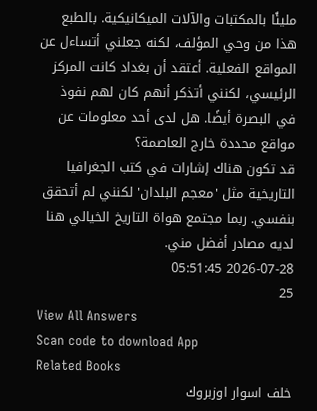مليئًا بالمكتبات والآلات الميكانيكية. بالطبع هذا من وحي المؤلف، لكنه جعلني أتساءل عن المواقع الفعلية. أعتقد أن بغداد كانت المركز الرئيسي، لكنني أتذكر أنهم كان لهم نفوذ في البصرة أيضًا. هل لدى أحد معلومات عن مواقع محددة خارج العاصمة؟
قد تكون هناك إشارات في كتب الجغرافيا التاريخية مثل 'معجم البلدان' لكنني لم أتحقق بنفسي. ربما مجتمع هواة التاريخ الخيالي هنا لديه مصادر أفضل مني.
2026-07-28 05:51:45
25
View All Answers
Scan code to download App
Related Books
خلف اسوار اوزبروك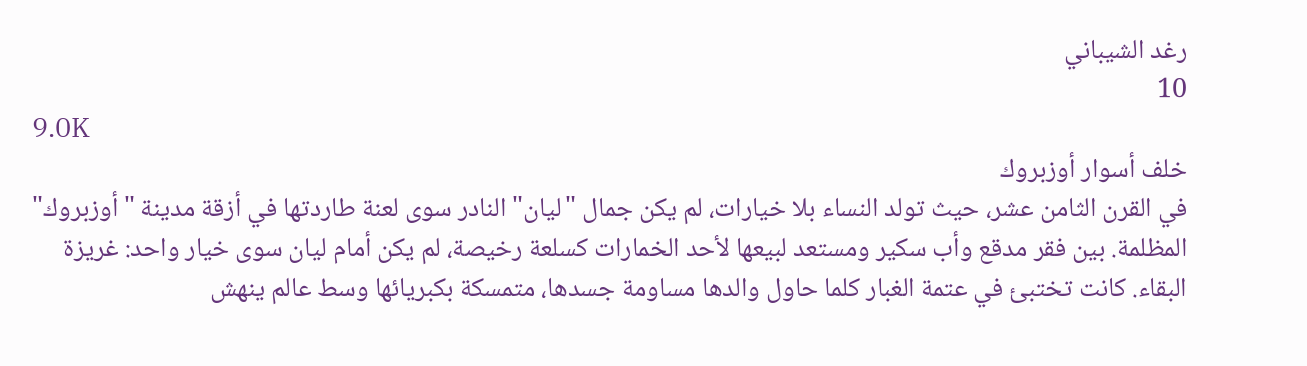رغد الشيباني
10
9.0K
خلف أسوار أوزبروك
في القرن الثامن عشر، حيث تولد النساء بلا خيارات، لم يكن جمال "ليان" النادر سوى لعنة طاردتها في أزقة مدينة "أوزبروك" المظلمة. بين فقر مدقع وأب سكير ومستعد لبيعها لأحد الخمارات كسلعة رخيصة، لم يكن أمام ليان سوى خيار واحد: غريزة البقاء. كانت تختبئ في عتمة الغبار كلما حاول والدها مساومة جسدها، متمسكة بكبريائها وسط عالم ينهش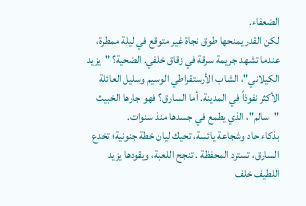الضعفاء.
لكن القدر يمنحها طوق نجاة غير متوقع في ليلة ممطرة، عندما تشهد جريمة سرقة في زقاق خلفي. الضحية؟ "يزيد الكيلاني"، الشاب الأرستقراطي الوسيم وسليل العائلة الأكثر نفوذاً في المدينة. أما السارق؟ فهو جارها الخبيث "سالم"، الذي يطمع في جسدها منذ سنوات.
بذكاء حاد وشجاعة يائسة، تحيك ليان خطة جنونية؛ تخدع السارق، تسترد المحفظة . تنجح اللعبة، ويقودها يزيد اللطيف خلف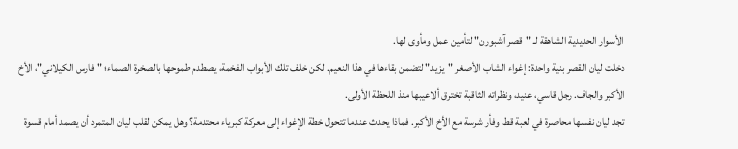الأسوار الحديدية الشاهقة لـ "قصر آشبورن" لتأمين عمل ومأوى لها.
دخلت ليان القصر بنية واحدة: إغواء الشاب الأصغر "يزيد" لتضمن بقاءها في هذا النعيم. لكن خلف تلك الأبواب الفخمة، يصطدم طموحها بالصخرة الصماء؛ "فارس الكيلاني"، الأخ الأكبر والجاف. رجل قاسي، عنيد، ونظراته الثاقبة تخترق ألاعيبها منذ اللحظة الأولى.
تجد ليان نفسها محاصرة في لعبة قط وفأر شرسة مع الأخ الأكبر. فماذا يحدث عندما تتحول خطة الإغواء إلى معركة كبرياء محتدمة؟ وهل يمكن لقلب ليان المتمرد أن يصمد أمام قسوة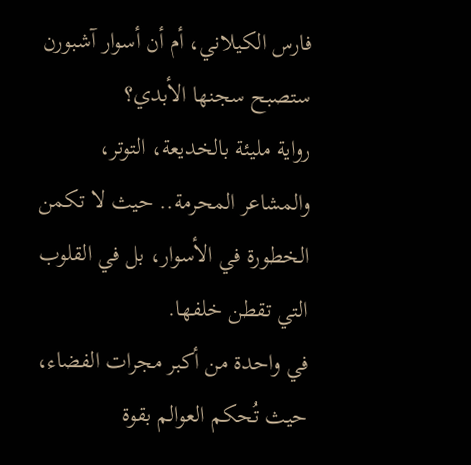فارس الكيلاني، أم أن أسوار آشبورن ستصبح سجنها الأبدي؟
رواية مليئة بالخديعة، التوتر، والمشاعر المحرمة.. حيث لا تكمن الخطورة في الأسوار، بل في القلوب التي تقطن خلفها.
في واحدة من أكبر مجرات الفضاء، حيث تُحكم العوالم بقوة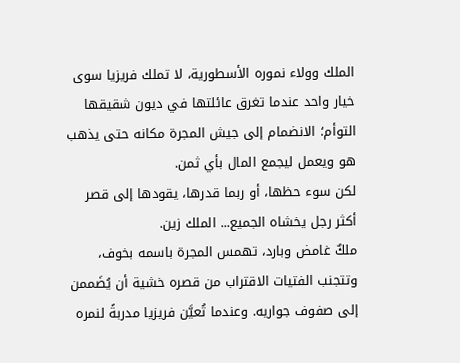الملك وولاء نموره الأسطورية، لا تملك فريزيا سوى خيار واحد عندما تغرق عائلتها في ديون شقيقها التوأم؛ الانضمام إلى جيش المجرة مكانه حتى يذهب هو ويعمل ليجمع المال بأي ثمن.
لكن سوء حظها، أو ربما قدرها، يقودها إلى قصر أكثر رجل يخشاه الجميع... الملك زين.
ملكٌ غامض وبارد، تهمس المجرة باسمه بخوف، وتتجنب الفتيات الاقتراب من قصره خشية أن يُضَممن إلى صفوف جواريه. وعندما تُعيَّن فريزيا مدربةً لنمره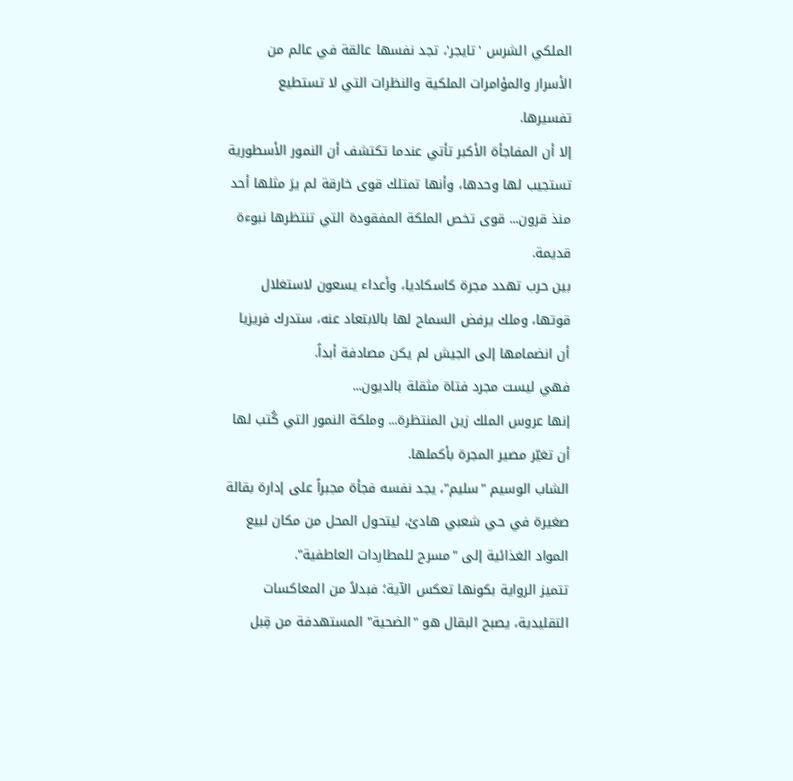الملكي الشرس 'تايجر'، تجد نفسها عالقة في عالم من الأسرار والمؤامرات الملكية والنظرات التي لا تستطيع تفسيرها.
إلا أن المفاجأة الأكبر تأتي عندما تكتشف أن النمور الأسطورية تستجيب لها وحدها، وأنها تمتلك قوى خارقة لم يرَ مثلها أحد منذ قرون... قوى تخص الملكة المفقودة التي تنتظرها نبوءة قديمة.
بين حرب تهدد مجرة كاسكاديا، وأعداء يسعون لاستغلال قوتها، وملك يرفض السماح لها بالابتعاد عنه، ستدرك فريزيا أن انضمامها إلى الجيش لم يكن مصادفة أبداً.
فهي ليست مجرد فتاة مثقلة بالديون...
إنها عروس الملك زين المنتظرة... وملكة النمور التي كُتب لها أن تغيّر مصير المجرة بأكملها.
الشاب الوسيم "سليم"، يجد نفسه فجأة مجبراً على إدارة بقالة صغيرة في حي شعبي هادئ، ليتحول المحل من مكان لبيع المواد الغذائية إلى "مسرح للمطاردات العاطفية".
تتميز الرواية بكونها تعكس الآية؛ فبدلاً من المعاكسات التقليدية، يصبح البقال هو "الضحية" المستهدفة من قِبل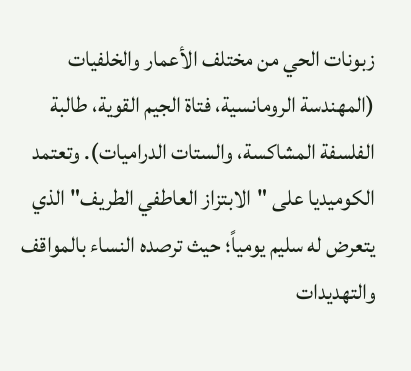زبونات الحي من مختلف الأعمار والخلفيات (المهندسة الرومانسية، فتاة الجيم القوية، طالبة الفلسفة المشاكسة، والستات الدراميات). وتعتمد الكوميديا على "الابتزاز العاطفي الطريف" الذي يتعرض له سليم يومياً؛ حيث ترصده النساء بالمواقف والتهديدات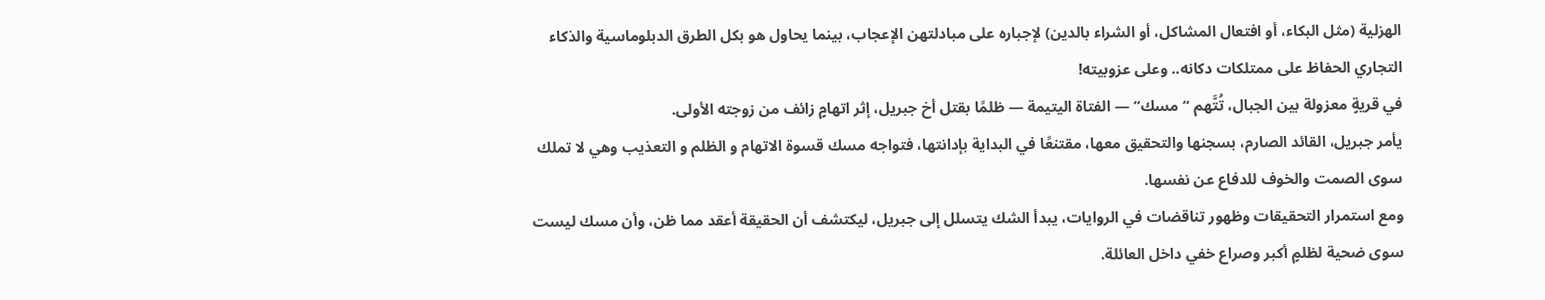الهزلية (مثل البكاء، أو افتعال المشاكل، أو الشراء بالدين) لإجباره على مبادلتهن الإعجاب، بينما يحاول هو بكل الطرق الدبلوماسية والذكاء التجاري الحفاظ على ممتلكات دكانه.. وعلى عزوبيته!
في قريةٍ معزولة بين الجبال، تُتَّهم “مسك” — الفتاة اليتيمة — ظلمًا بقتل أخ جبريل، إثر اتهامٍ زائف من زوجته الأولى.
يأمر جبريل، القائد الصارم، بسجنها والتحقيق معها، مقتنعًا في البداية بإدانتها، فتواجه مسك قسوة الاتهام و الظلم و التعذيب وهي لا تملك سوى الصمت والخوف للدفاع عن نفسها.
ومع استمرار التحقيقات وظهور تناقضات في الروايات، يبدأ الشك يتسلل إلى جبريل، ليكتشف أن الحقيقة أعقد مما ظن، وأن مسك ليست سوى ضحية لظلمٍ أكبر وصراع خفي داخل العائلة.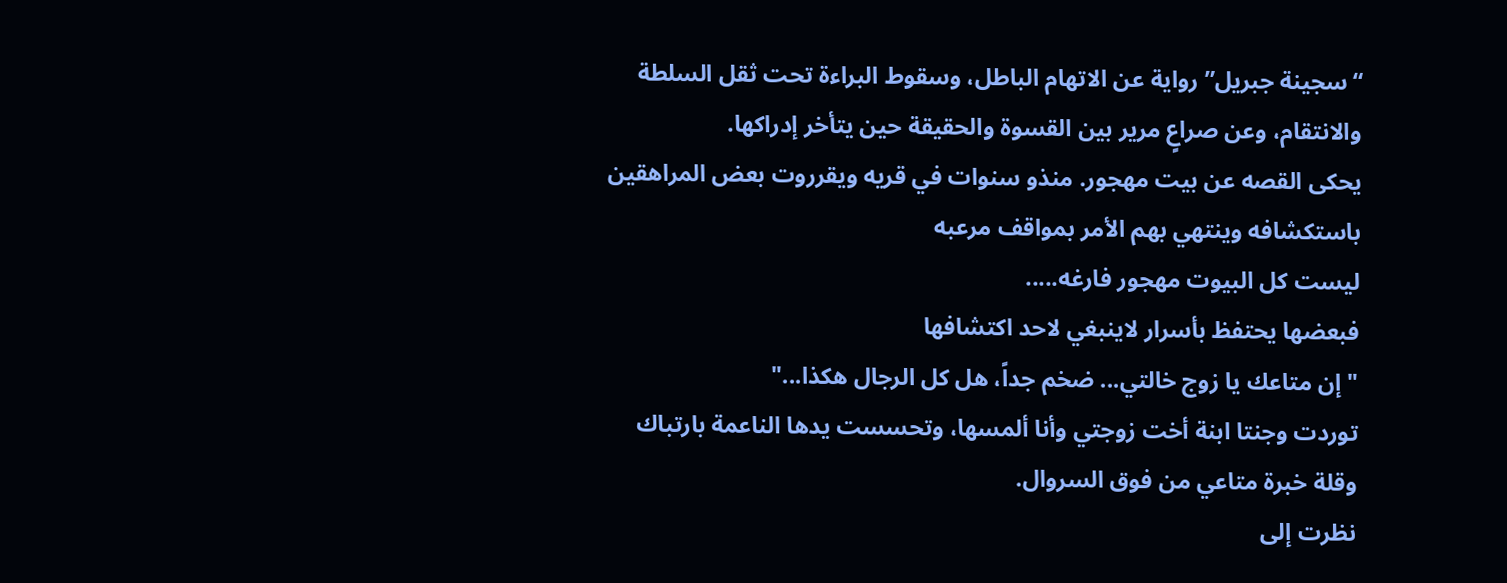“سجينة جبريل” رواية عن الاتهام الباطل، وسقوط البراءة تحت ثقل السلطة والانتقام، وعن صراعٍ مرير بين القسوة والحقيقة حين يتأخر إدراكها.
يحكى القصه عن بيت مهجور. منذو سنوات في قريه ويقرروت بعض المراهقين باستكشافه وينتهي بهم الأمر بمواقف مرعبه
ليست كل البيوت مهجور فارغه.....
فبعضها يحتفظ بأسرار لاينبغي لاحد اكتشافها
"إن متاعك يا زوج خالتي... ضخم جداً، هل كل الرجال هكذا..."
توردت وجنتا ابنة أخت زوجتي وأنا ألمسها، وتحسست يدها الناعمة بارتباك وقلة خبرة متاعي من فوق السروال.
نظرت إلى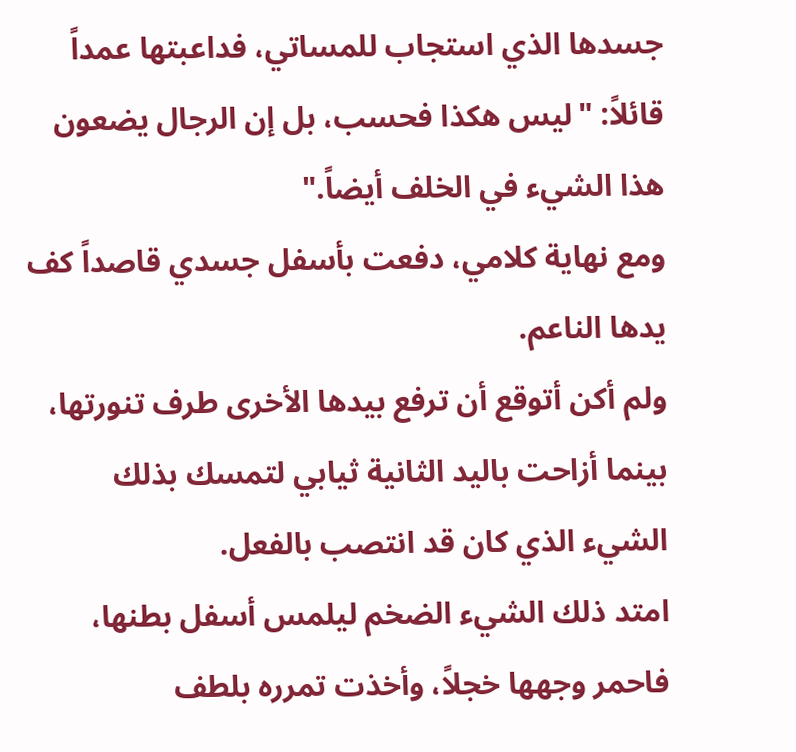جسدها الذي استجاب للمساتي، فداعبتها عمداً قائلاً: "ليس هكذا فحسب، بل إن الرجال يضعون هذا الشيء في الخلف أيضاً."
ومع نهاية كلامي، دفعت بأسفل جسدي قاصداً كف يدها الناعم.
ولم أكن أتوقع أن ترفع بيدها الأخرى طرف تنورتها، بينما أزاحت باليد الثانية ثيابي لتمسك بذلك الشيء الذي كان قد انتصب بالفعل.
امتد ذلك الشيء الضخم ليلمس أسفل بطنها، فاحمر وجهها خجلاً، وأخذت تمرره بلطف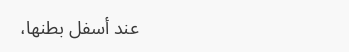عند أسفل بطنها،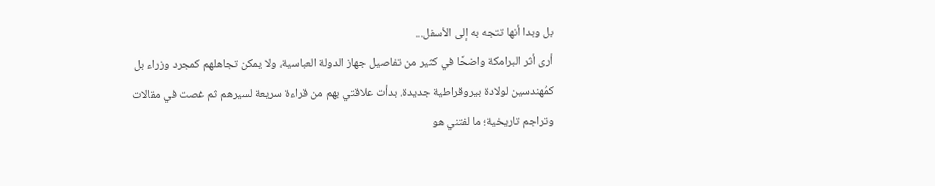بل وبدا أنها تتجه به إلى الأسفل...
أرى أثر البرامكة واضحًا في كثير من تفاصيل جهاز الدولة العباسية، ولا يمكن تجاهلهم كمجرد وزراء بل كمُهندسين لولادة بيروقراطية جديدة. بدأت علاقتي بهم من قراءة سريعة لسيرهم ثم غصت في مقالات وتراجم تاريخية؛ ما لفتني هو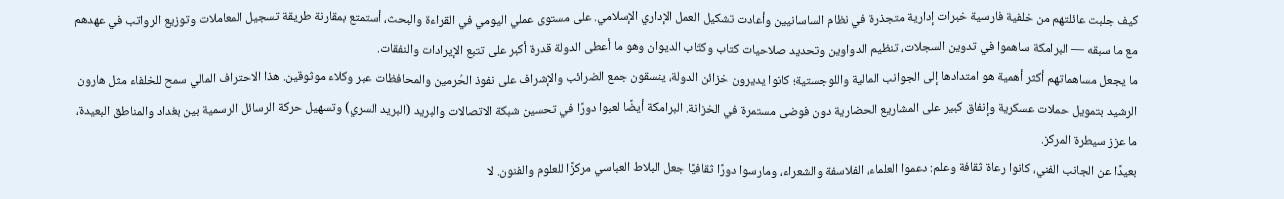كيف جلبت عائلتهم من خلفية فارسية خبرات إدارية متجذرة في نظام الساسانيين وأعادت تشكيل العمل الإداري الإسلامي. على مستوى عملي اليومي في القراءة والبحث، أستمتع بمقارنة طريقة تسجيل المعاملات وتوزيع الرواتب في عهدهم مع ما سبقه — البرامكة ساهموا في تدوين السجلات، تنظيم الدواوين وتحديد صلاحيات كتاب وكتّاب الديوان وهو ما أعطى الدولة قدرة أكبر على تتبع الإيرادات والنفقات.
ما يجعل مساهماتهم أكثر أهمية هو امتدادها إلى الجوانب المالية واللوجستية؛ كانوا يديرون خزائن الدولة، ينسقون جمع الضرائب والإشراف على نفوذ الحُرمين والمحافظات عبر وكلاء موثوقين. هذا الاحتراف المالي سمح للخلفاء مثل هارون الرشيد بتمويل حملات عسكرية وإنفاق كبير على المشاريع الحضارية دون فوضى مستمرة في الخزانة. البرامكة أيضًا لعبوا دورًا في تحسين شبكة الاتصالات والبريد (البريد السري) وتسهيل حركة الرسائل الرسمية بين بغداد والمناطق البعيدة، ما عزز سيطرة المركز.
بعيدًا عن الجانب الفني، كانوا رعاة ثقافة وعلم: دعموا العلماء، الفلاسفة والشعراء، ومارسوا دورًا ثقافيًا جعل البلاط العباسي مركزًا للعلوم والفنون. لا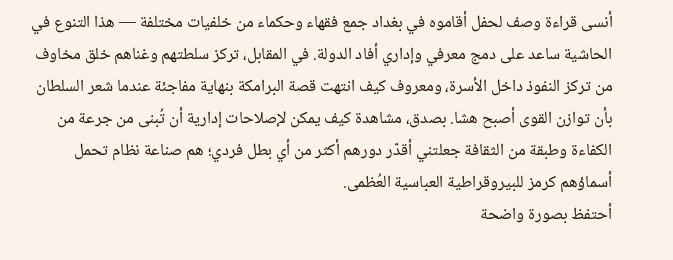أنسى قراءة وصف لحفل أقاموه في بغداد جمع فقهاء وحكماء من خلفيات مختلفة — هذا التنوع في الحاشية ساعد على دمج معرفي وإداري أفاد الدولة. في المقابل، تركز سلطتهم وغناهم خلق مخاوف من تركز النفوذ داخل الأسرة، ومعروف كيف انتهت قصة البرامكة بنهاية مفاجئة عندما شعر السلطان بأن توازن القوى أصبح هشا. بصدق، مشاهدة كيف يمكن لإصلاحات إدارية أن تُبنى من جرعة من الكفاءة وطبقة من الثقافة جعلتني أقدّر دورهم أكثر من أي بطل فردي؛ هم صناعة نظام تحمل أسماؤهم كرمز للبيروقراطية العباسية العُظمى.
أحتفظ بصورة واضحة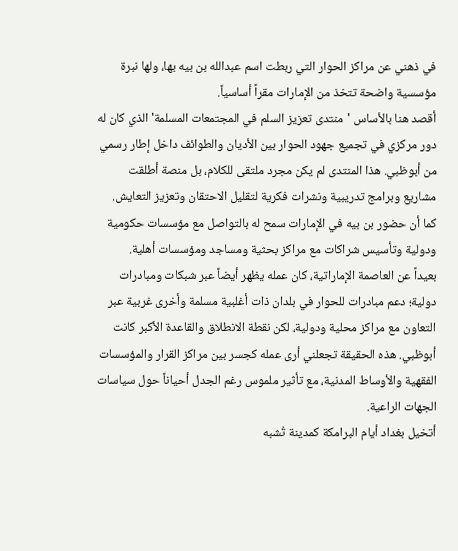في ذهني عن مراكز الحوار التي ربطت اسم عبدالله بن بيه بها، ولها نبرة مؤسسية واضحة تتخذ من الإمارات مقراً أساسياً.
أقصد هنا بالأساس 'منتدى تعزيز السلم في المجتمعات المسلمة' الذي كان له دور مركزي في تجميع جهود الحوار بين الأديان والطوائف داخل إطار رسمي من أبوظبي. هذا المنتدى لم يكن مجرد ملتقى للكلام، بل منصة أطلقت مشاريع وبرامج تدريبية ونشرات فكرية لتقليل الاحتقان وتعزيز التعايش. كما أن حضور بن بيه في الإمارات سمح له بالتواصل مع مؤسسات حكومية ودولية وتأسيس شراكات مع مراكز بحثية ومساجد ومؤسسات أهلية.
بعيداً عن العاصمة الإماراتية، كان عمله يظهر أيضاً عبر شبكات ومبادرات دولية؛ دعم مبادرات للحوار في بلدان ذات أغلبية مسلمة وأخرى غربية عبر التعاون مع مراكز محلية ودولية، لكن نقطة الانطلاق والقاعدة الأكبر كانت أبوظبي. هذه الحقيقة تجعلني أرى عمله كجسر بين مراكز القرار والمؤسسات الفقهية والأوساط المدنية، مع تأثير ملموس رغم الجدل أحياناً حول سياسات الجهات الراعية.
أتخيل بغداد أيام البرامكة كمدينة تُشبه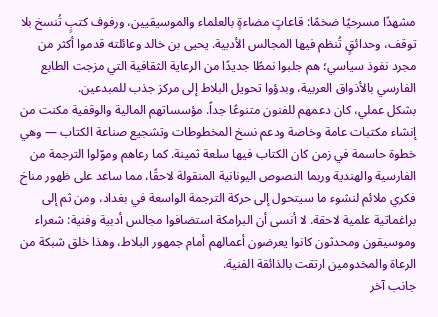مشهدًا مسرحيًا ضخمًا: قاعاتٍ مضاءةٍ بالعلماء والموسيقيين، ورفوف كتبٍ تُنسخ بلا توقف، وحدائقٍ تُنظم فيها المجالس الأدبية. يحيى بن خالد وعائلته قدموا أكثر من مجرد نفوذ سياسي؛ هم جلبوا نمطًا جديدًا من الرعاية الثقافية التي مزجت الطابع الفارسي بالأذواق العربية، وبدؤوا تحويل البلاط إلى مركز جذب للمبدعين.
بشكل عملي، كان دعمهم للفنون متنوعًا جداً. مؤسساتهم المالية والوقفية مكنت من إنشاء مكتبات عامة وخاصة ودعم نسخ المخطوطات وتشجيع صناعة الكتاب — وهي خطوة حاسمة في زمن كان الكتاب فيها سلعة ثمينة. كما رعاهم وموّلوا الترجمة من الفارسية والهندية وربما النصوص اليونانية المنقولة لاحقًا، مما ساعد على ظهور مناخ فكري ملائم لنشوء ما سيتحول إلى حركة الترجمة الواسعة في بغداد، ومن ثم إلى براغماتية علمية لاحقة. لا أنسى أن البرامكة استضافوا مجالس أدبية وفنية: شعراء وموسيقون ومحدثون كانوا يعرضون أعمالهم أمام جمهور البلاط، وهذا خلق شبكة من الرعاة والمخدومين ارتقت بالذائقة الفنية.
جانب آخر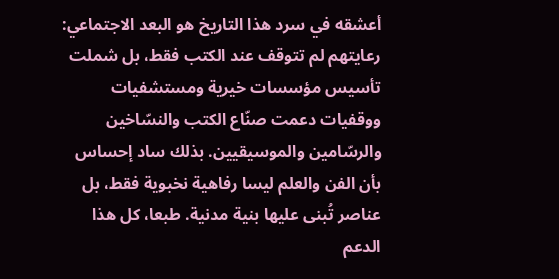أعشقه في سرد هذا التاريخ هو البعد الاجتماعي: رعايتهم لم تتوقف عند الكتب فقط، بل شملت تأسيس مؤسسات خيرية ومستشفيات ووقفيات دعمت صنّاع الكتب والنسّاخين والرسّامين والموسيقيين. بذلك ساد إحساس بأن الفن والعلم ليسا رفاهية نخبوية فقط، بل عناصر تُبنى عليها بنية مدنية. طبعا، كل هذا الدعم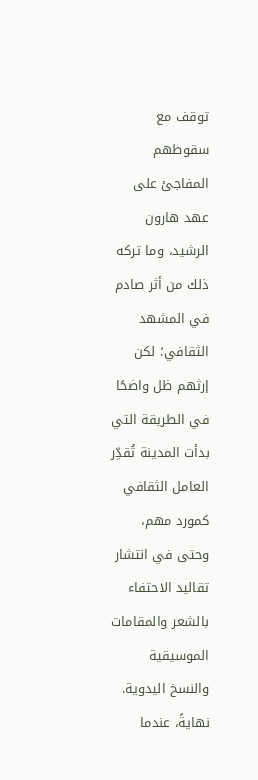توقف مع سقوطهم المفاجئ على عهد هارون الرشيد، وما تركه ذلك من أثر صادم في المشهد الثقافي؛ لكن إرثهم ظل واضحًا في الطريقة التي بدأت المدينة تُقدِّر العامل الثقافي كمورد مهم، وحتى في انتشار تقاليد الاحتفاء بالشعر والمقامات الموسيقية والنسخ اليدوية. نهايةً، عندما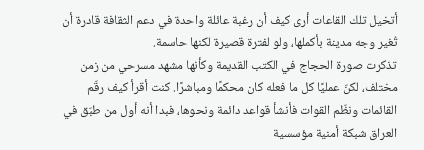أتخيل تلك القاعات أرى كيف أن رغبة عائلة واحدة في دعم الثقافة قادرة أن تُغير وجه مدينة بأكملها، ولو لفترة قصيرة لكنها حاسمة.
تذكرت صورة الحجاج في الكتب القديمة وكأنها مشهد مسرحي من زمن مختلف، لكنّ عمليًا كل ما فعله كان محكمًا ومباشرًا. كنت أقرأ كيف رقّم القائمات ونظّم القوات فأنشأ قواعد دائمة ونحوها، فبدا أنه أول من طبّق في العراق شبكة أمنية مؤسسية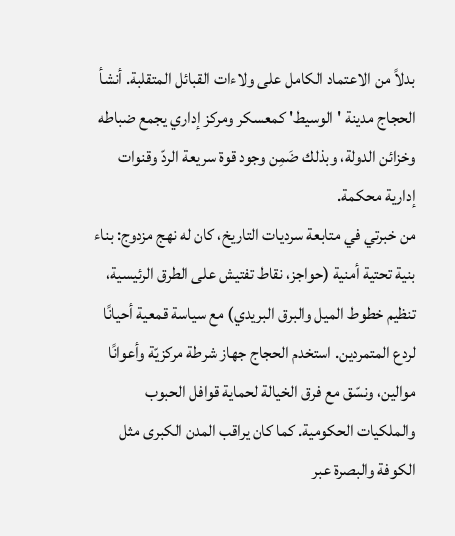بدلاً من الاعتماد الكامل على ولاءات القبائل المتقلبة. أنشأ الحجاج مدينة 'الوسيط' كمعسكر ومركز إداري يجمع ضباطه وخزائن الدولة، وبذلك ضَمِن وجود قوة سريعة الردّ وقنوات إدارية محكمة.
من خبرتي في متابعة سرديات التاريخ، كان له نهج مزدوج: بناء بنية تحتية أمنية (حواجز، نقاط تفتيش على الطرق الرئيسية، تنظيم خطوط الميل والبرق البريدي) مع سياسة قمعية أحيانًا لردع المتمردين. استخدم الحجاج جهاز شرطة مركزيّة وأعوانًا موالين، ونسّق مع فرق الخيالة لحماية قوافل الحبوب والملكيات الحكومية. كما كان يراقب المدن الكبرى مثل الكوفة والبصرة عبر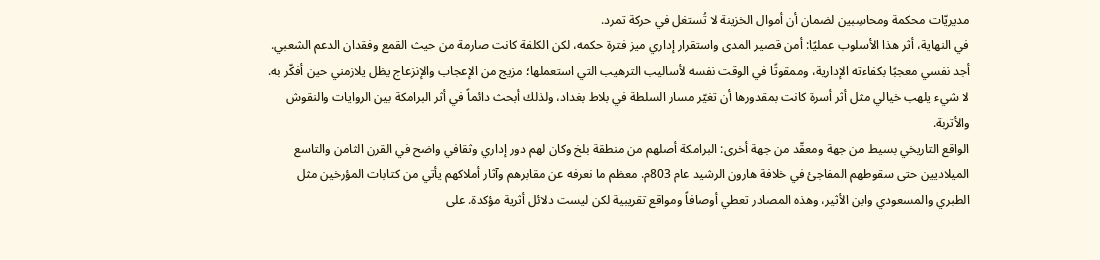مديريّات محكمة ومحاسِبين لضمان أن أموال الخزينة لا تُستغل في حركة تمرد.
في النهاية، أثر هذا الأسلوب عمليًا: أمن قصير المدى واستقرار إداري ميز فترة حكمه، لكن الكلفة كانت صارمة من حيث القمع وفقدان الدعم الشعبي. أجد نفسي معجبًا بكفاءته الإدارية، وممقوتًا في الوقت نفسه لأساليب الترهيب التي استعملها؛ مزيج من الإعجاب والإنزعاج يظل يلازمني حين أفكّر به.
لا شيء يلهب خيالي مثل أثر أسرة كانت بمقدورها أن تغيّر مسار السلطة في بلاط بغداد، ولذلك أبحث دائماً في أثر البرامكة بين الروايات والنقوش والأتربة.
الواقع التاريخي بسيط من جهة ومعقّد من جهة أخرى: البرامكة أصلهم من منطقة بلخ وكان لهم دور إداري وثقافي واضح في القرن الثامن والتاسع الميلاديين حتى سقوطهم المفاجئ في خلافة هارون الرشيد عام 803م. معظم ما نعرفه عن مقابرهم وآثار أملاكهم يأتي من كتابات المؤرخين مثل الطبري والمسعودي وابن الأثير، وهذه المصادر تعطي أوصافاً ومواقع تقريبية لكن ليست دلائل أثرية مؤكدة. على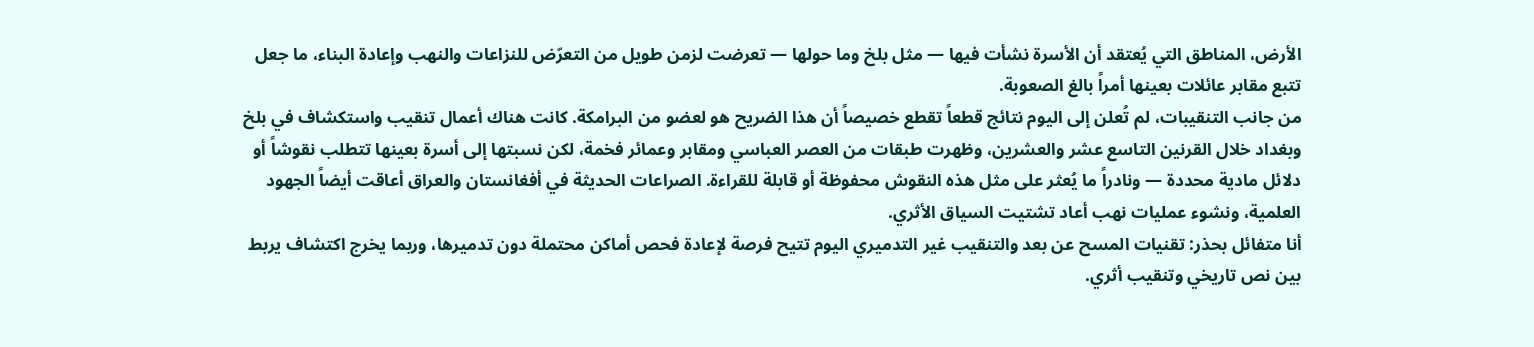الأرض، المناطق التي يُعتقد أن الأسرة نشأت فيها — مثل بلخ وما حولها — تعرضت لزمن طويل من التعرّض للنزاعات والنهب وإعادة البناء، ما جعل تتبع مقابر عائلات بعينها أمراً بالغ الصعوبة.
من جانب التنقيبات، لم تُعلن إلى اليوم نتائج قطعاً تقطع خصيصاً أن هذا الضريح هو لعضو من البرامكة. كانت هناك أعمال تنقيب واستكشاف في بلخ وبغداد خلال القرنين التاسع عشر والعشرين، وظهرت طبقات من العصر العباسي ومقابر وعمائر فخمة، لكن نسبتها إلى أسرة بعينها تتطلب نقوشاً أو دلائل مادية محددة — ونادراً ما يُعثر على مثل هذه النقوش محفوظة أو قابلة للقراءة. الصراعات الحديثة في أفغانستان والعراق أعاقت أيضاً الجهود العلمية، ونشوء عمليات نهب أعاد تشتيت السياق الأثري.
أنا متفائل بحذر: تقنيات المسح عن بعد والتنقيب غير التدميري اليوم تتيح فرصة لإعادة فحص أماكن محتملة دون تدميرها، وربما يخرج اكتشاف يربط بين نص تاريخي وتنقيب أثري.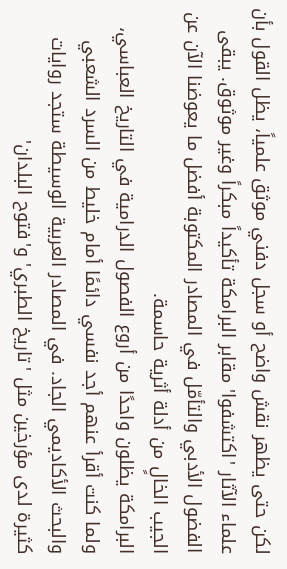لكن حتى يظهر نقش واضح أو سجل دفني موثق علمياً، يظل القول بأن علماء الآثار 'اكتشفوا' مقابر البرامكة تأكيداً مبكراً وغير موثوق. يبقى الفضول الأدبي والتأمّل في المصادر المكتوبة أفضل ما يعوضنا الآن عن الجيب الخالٍ من أدلة أثرية حاسمة.
البرامكة يظلون واحدًا من أروع الفصول الدرامية في التاريخ العباسي، ولما كنت أقرأ عنهم أجد نفسي دائمًا أمام خليط من السرد الشعبي والبحث الأكاديمي الجاد. في المصادر العربية الوسيطة ستجد روايات كثيرة لدى مؤرخين مثل 'تاريخ الطبري' و'فتوح البلدان'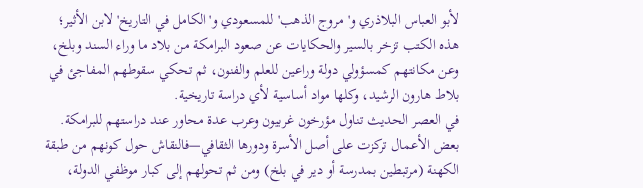لأبو العباس البلاذري و'مروج الذهب' للمسعودي و'الكامل في التاريخ' لابن الأثير؛ هذه الكتب تزخر بالسير والحكايات عن صعود البرامكة من بلاد ما وراء السند وبلخ، وعن مكانتهم كمسؤولي دولة وراعين للعلم والفنون، ثم تحكي سقوطهم المفاجئ في بلاط هارون الرشيد، وكلها مواد أساسية لأي دراسة تاريخية.
في العصر الحديث تناول مؤرخون غربيون وعرب عدة محاور عند دراستهم للبرامكة. بعض الأعمال تركزت على أصل الأسرة ودورها الثقافي—فالنقاش حول كونهم من طبقة الكهنة (مرتبطين بمدرسة أو دير في بلخ) ومن ثم تحولهم إلى كبار موظفي الدولة،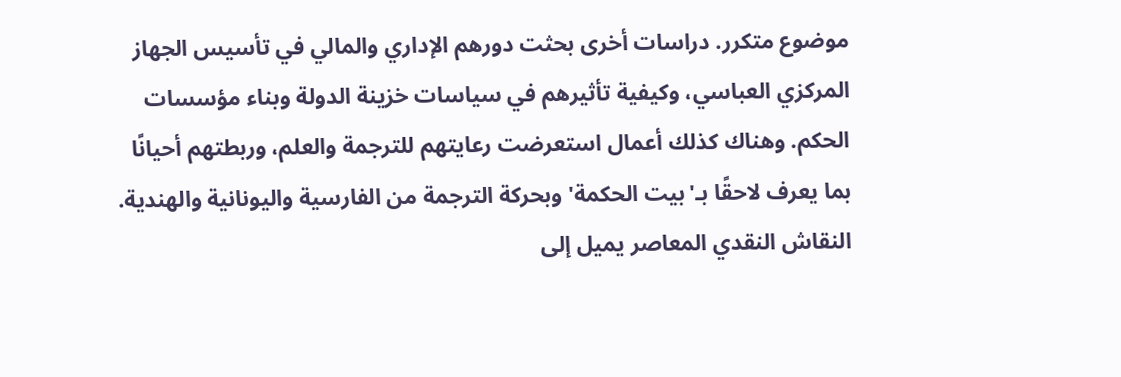موضوع متكرر. دراسات أخرى بحثت دورهم الإداري والمالي في تأسيس الجهاز المركزي العباسي، وكيفية تأثيرهم في سياسات خزينة الدولة وبناء مؤسسات الحكم. وهناك كذلك أعمال استعرضت رعايتهم للترجمة والعلم، وربطتهم أحيانًا بما يعرف لاحقًا بـ'بيت الحكمة' وبحركة الترجمة من الفارسية واليونانية والهندية.
النقاش النقدي المعاصر يميل إلى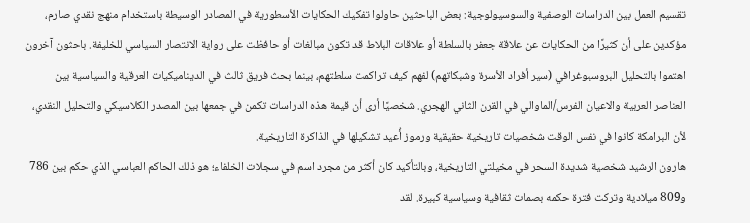تقسيم العمل بين الدراسات الوصفية والسوسيولوجية: بعض الباحثين حاولوا تفكيك الحكايات الأسطورية في المصادر الوسيطة باستخدام منهج نقدي صارم، مؤكدين على أن كثيرًا من الحكايات عن علاقة جعفر بالسلطة أو علاقات البلاط قد تكون مبالغات أو حافظت على رواية الانتصار السياسي للخليفة. باحثون آخرون اهتموا بالتحليل البروسبوغرافي (سير أفراد الأسرة وشبكاتهم) لفهم كيف تراكمت سلطتهم، بينما بحث فريق ثالث في الديناميكيات العرقية والسياسية بين العناصر العربية والاعيان الفرس/الماوالي في القرن الثاني الهجري. شخصيًا أرى أن قيمة هذه الدراسات تكمن في جمعها بين المصدر الكلاسيكي والتحليل النقدي، لأن البرامكة كانوا في نفس الوقت شخصيات تاريخية حقيقية ورموز أُعيد تشكيلها في الذاكرة التاريخية.
هارون الرشيد شخصية شديدة السحر في مخيلتي التاريخية، وبالتأكيد كان أكثر من مجرد اسم في سجلات الخلفاء؛ هو ذلك الحاكم العباسي الذي حكم بين 786 و809 ميلادية وتركت فترة حكمه بصمات ثقافية وسياسية كبيرة. لقد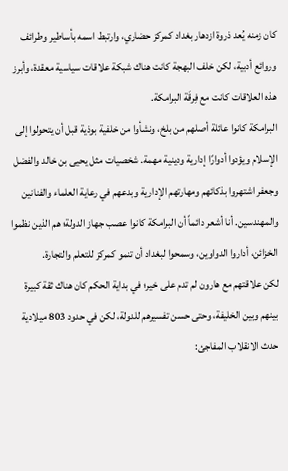كان زمنه يُعد ذروة ازدهار بغداد كمركز حضاري، وارتبط اسمه بأساطير وطرائف وروائع أدبية، لكن خلف البهجة كانت هناك شبكة علاقات سياسية معقدة، وأبرز هذه العلاقات كانت مع فِرقَة البرامكة.
البرامكة كانوا عائلة أصلهم من بلخ، ونشأوا من خلفية بوذية قبل أن يتحولوا إلى الإسلام ويؤدوا أدوارًا إدارية ودينية مهمة. شخصيات مثل يحيى بن خالد والفضل وجعفر اشتهروا بذكائهم ومهارتهم الإدارية وبدعهم في رعاية العلماء والفنانين والمهندسين. أنا أشعر دائماً أن البرامكة كانوا عصب جهاز الدولة؛ هم الذين نظموا الخزائن، أداروا الدواوين، وسمحوا لبغداد أن تنمو كمركز للتعلم والتجارة.
لكن علاقتهم مع هارون لم تدم على خير؛ في بداية الحكم كان هناك ثقة كبيرة بينهم وبين الخليفة، وحتى حسن تفسيرهم للدولة، لكن في حدود 803 ميلادية حدث الانقلاب المفاجئ: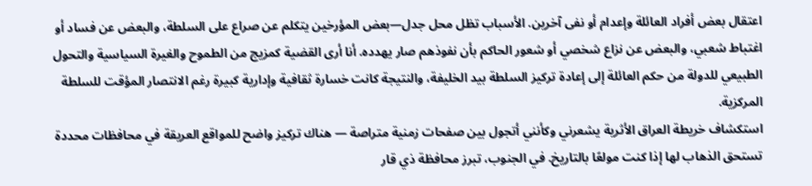اعتقال بعض أفراد العائلة وإعدام أو نفى آخرين. الأسباب تظل محل جدل—بعض المؤرخين يتكلم عن صراع على السلطة، والبعض عن فساد أو اغتباط شعبي، والبعض عن نزاع شخصي أو شعور الحاكم بأن نفوذهم صار يهدده. أنا أرى القضية كمزيج من الطموح والغيرة السياسية والتحول الطبيعي للدولة من حكم العائلة إلى إعادة تركيز السلطة بيد الخليفة، والنتيجة كانت خسارة ثقافية وإدارية كبيرة رغم الانتصار المؤقت للسلطة المركزية.
استكشاف خريطة العراق الأثرية يشعرني وكأنني أتجول بين صفحات زمنية متراصة — هناك تركيز واضح للمواقع العريقة في محافظات محددة تستحق الذهاب لها إذا كنت مولعًا بالتاريخ. في الجنوب، تبرز محافظة ذي قار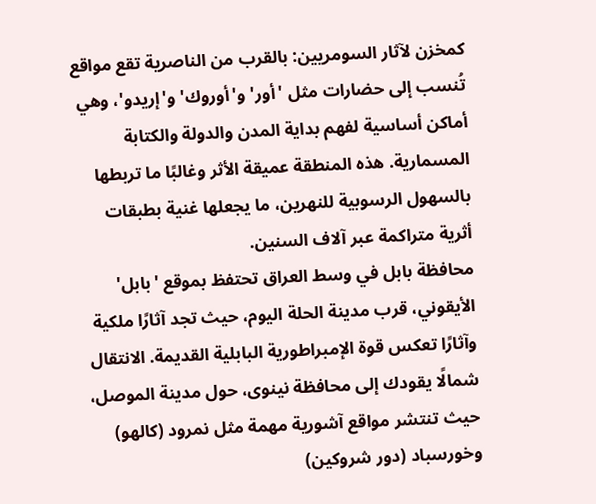كمخزن لآثار السومريين: بالقرب من الناصرية تقع مواقع تُنسب إلى حضارات مثل 'أور' و'أوروك' و'إريدو'، وهي أماكن أساسية لفهم بداية المدن والدولة والكتابة المسمارية. هذه المنطقة عميقة الأثر وغالبًا ما تربطها بالسهول الرسوبية للنهرين، ما يجعلها غنية بطبقات أثرية متراكمة عبر آلاف السنين.
محافظة بابل في وسط العراق تحتفظ بموقع 'بابل' الأيقوني، قرب مدينة الحلة اليوم، حيث تجد آثارًا ملكية وآثارًا تعكس قوة الإمبراطورية البابلية القديمة. الانتقال شمالًا يقودك إلى محافظة نينوى، حول مدينة الموصل، حيث تنتشر مواقع آشورية مهمة مثل نمرود (كالهو) وخورسباد (دور شروكين)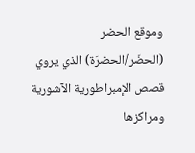وموقع الحضر (الحضَر/الحضرَة) الذي يروي قصص الإمبراطورية الآشورية ومراكزها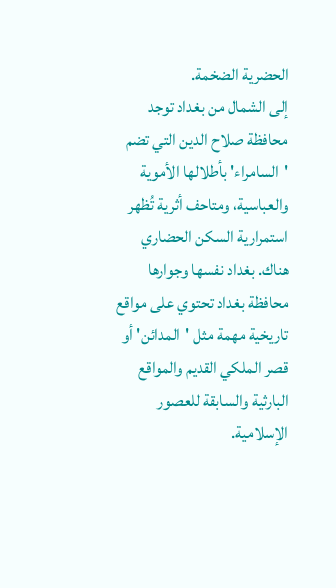الحضرية الضخمة.
إلى الشمال من بغداد توجد محافظة صلاح الدين التي تضم 'السامراء' بأطلالها الأموية والعباسية، ومتاحف أثرية تُظهر استمرارية السكن الحضاري هناك. بغداد نفسها وجوارها محافظة بغداد تحتوي على مواقع تاريخية مهمة مثل 'المدائن' أو قصر الملكي القديم والمواقع البارثية والسابقة للعصور الإسلامية.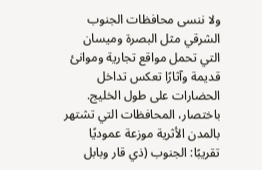ولا ننسى محافظات الجنوب الشرقي مثل البصرة وميسان التي تحمل مواقع تجارية وموانئ قديمة وآثارًا تعكس تداخل الحضارات على طول الخليج.
باختصار، المحافظات التي تشتهر بالمدن الأثرية موزعة عموديًا تقريبًا: الجنوب (ذي قار وبابل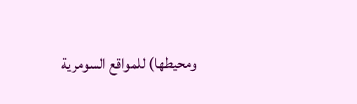ومحيطها) للمواقع السومرية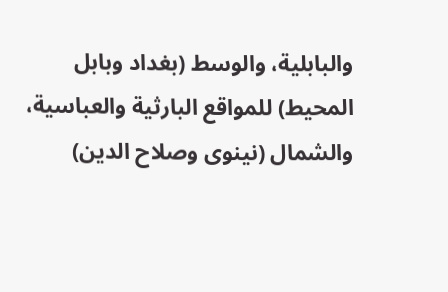والبابلية، والوسط (بغداد وبابل المحيط) للمواقع البارثية والعباسية، والشمال (نينوى وصلاح الدين)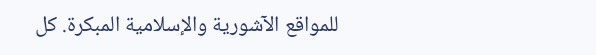للمواقع الآشورية والإسلامية المبكرة. كل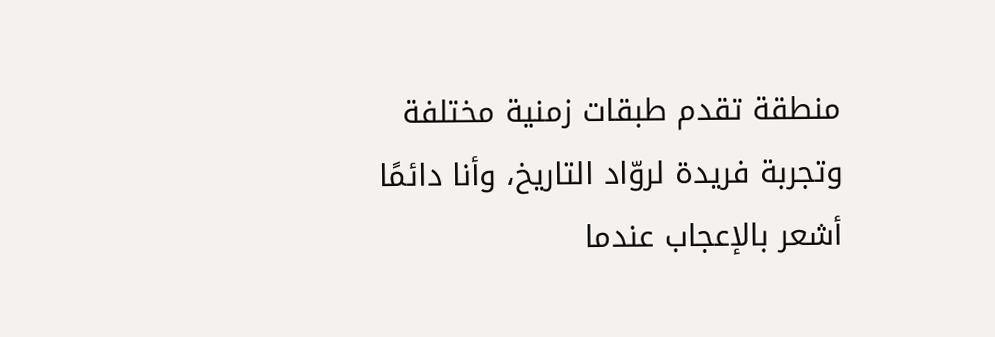منطقة تقدم طبقات زمنية مختلفة وتجربة فريدة لروّاد التاريخ، وأنا دائمًا أشعر بالإعجاب عندما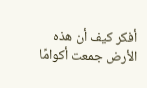أفكر كيف أن هذه الأرض جمعت أكوامًا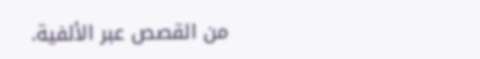من القصص عبر الألفية.